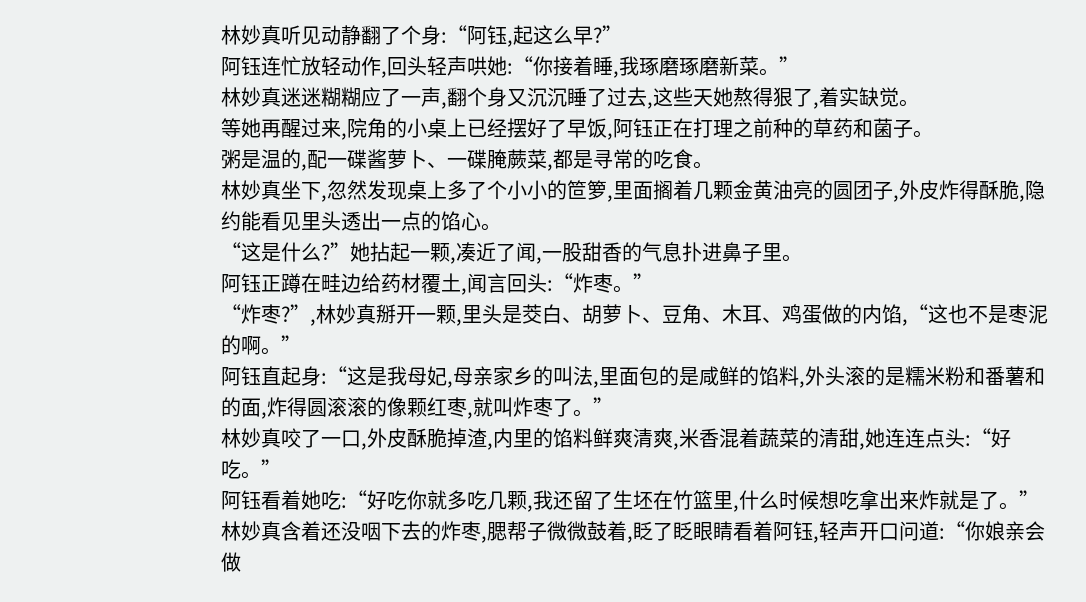林妙真听见动静翻了个身:“阿钰,起这么早?”
阿钰连忙放轻动作,回头轻声哄她:“你接着睡,我琢磨琢磨新菜。”
林妙真迷迷糊糊应了一声,翻个身又沉沉睡了过去,这些天她熬得狠了,着实缺觉。
等她再醒过来,院角的小桌上已经摆好了早饭,阿钰正在打理之前种的草药和菌子。
粥是温的,配一碟酱萝卜、一碟腌蕨菜,都是寻常的吃食。
林妙真坐下,忽然发现桌上多了个小小的笸箩,里面搁着几颗金黄油亮的圆团子,外皮炸得酥脆,隐约能看见里头透出一点的馅心。
“这是什么?”她拈起一颗,凑近了闻,一股甜香的气息扑进鼻子里。
阿钰正蹲在畦边给药材覆土,闻言回头:“炸枣。”
“炸枣?”,林妙真掰开一颗,里头是茭白、胡萝卜、豆角、木耳、鸡蛋做的内馅,“这也不是枣泥的啊。”
阿钰直起身:“这是我母妃,母亲家乡的叫法,里面包的是咸鲜的馅料,外头滚的是糯米粉和番薯和的面,炸得圆滚滚的像颗红枣,就叫炸枣了。”
林妙真咬了一口,外皮酥脆掉渣,内里的馅料鲜爽清爽,米香混着蔬菜的清甜,她连连点头:“好吃。”
阿钰看着她吃:“好吃你就多吃几颗,我还留了生坯在竹篮里,什么时候想吃拿出来炸就是了。”
林妙真含着还没咽下去的炸枣,腮帮子微微鼓着,眨了眨眼睛看着阿钰,轻声开口问道:“你娘亲会做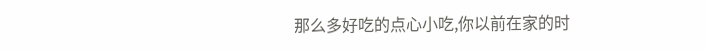那么多好吃的点心小吃,你以前在家的时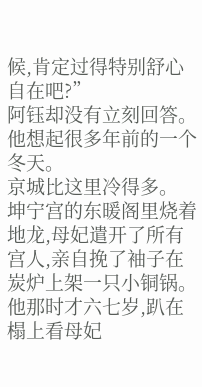候,肯定过得特别舒心自在吧?”
阿钰却没有立刻回答。
他想起很多年前的一个冬天。
京城比这里冷得多。
坤宁宫的东暖阁里烧着地龙,母妃遣开了所有宫人,亲自挽了袖子在炭炉上架一只小铜锅。
他那时才六七岁,趴在榻上看母妃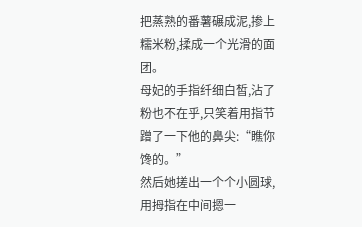把蒸熟的番薯碾成泥,掺上糯米粉,揉成一个光滑的面团。
母妃的手指纤细白皙,沾了粉也不在乎,只笑着用指节蹭了一下他的鼻尖:“瞧你馋的。”
然后她搓出一个个小圆球,用拇指在中间摁一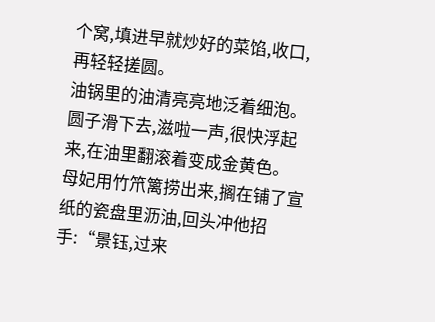个窝,填进早就炒好的菜馅,收口,再轻轻搓圆。
油锅里的油清亮亮地泛着细泡。
圆子滑下去,滋啦一声,很快浮起来,在油里翻滚着变成金黄色。
母妃用竹笊篱捞出来,搁在铺了宣纸的瓷盘里沥油,回头冲他招手:“景钰,过来